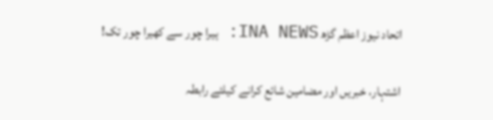اتحاد نیوز اعظم گڑھ INA NEWS: ہیرا چور سے کھیرا چور تک!

اشتہار، خبریں اور مضامین شائع کرانے کیلئے رابطہ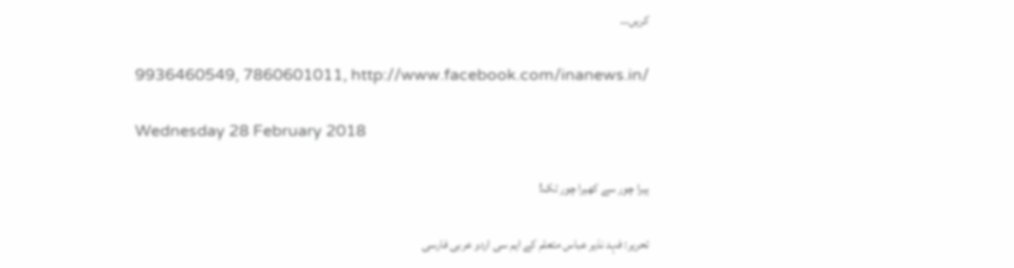کریں…

9936460549, 7860601011, http://www.facebook.com/inanews.in/

Wednesday 28 February 2018

ہیرا چور سے کھیرا چور تک!

تحریر: فہد نذیر عباس متعلم کے ایم سی اردو عربی فارسی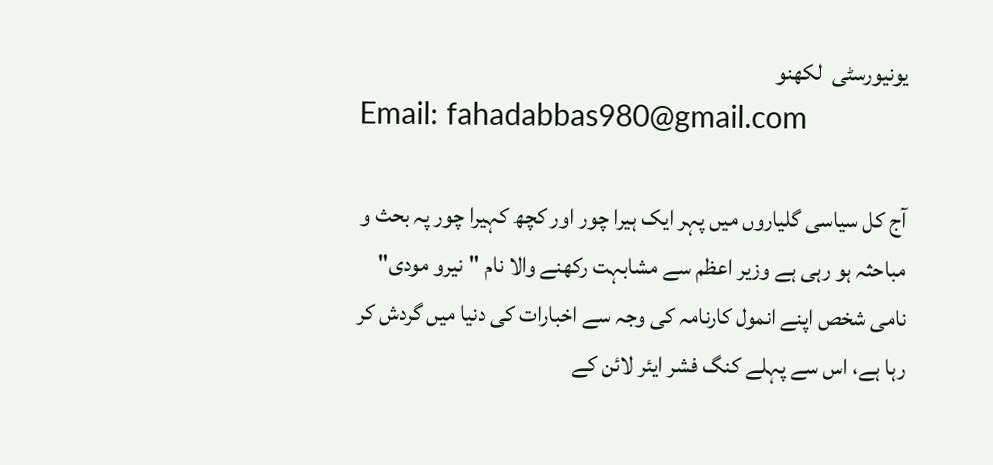یونیورسٹی  لکھنو
Email: fahadabbas980@gmail.com

آج کل سیاسی گلیاروں میں پہر ایک ہیرا چور اور کچھ کہیرا چور پہ بحث و مباحثہ ہو رہی ہے وزیر اعظم سے مشابہت رکھنے والا نام "نیرو مودی" نامی شخص اپنے انمول کارنامہ کی وجہ سے اخبارات کی دنیا میں گردش کر رہا ہے، اس سے پہلے کنگ فشر ایئر لائن کے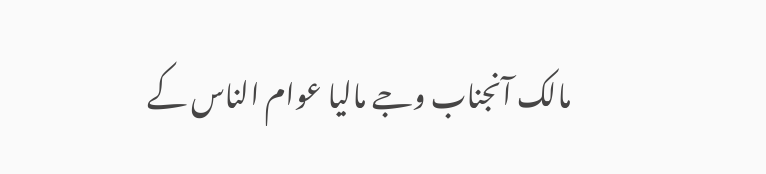مالک آنجناب وجے مالیا عوام الناس کے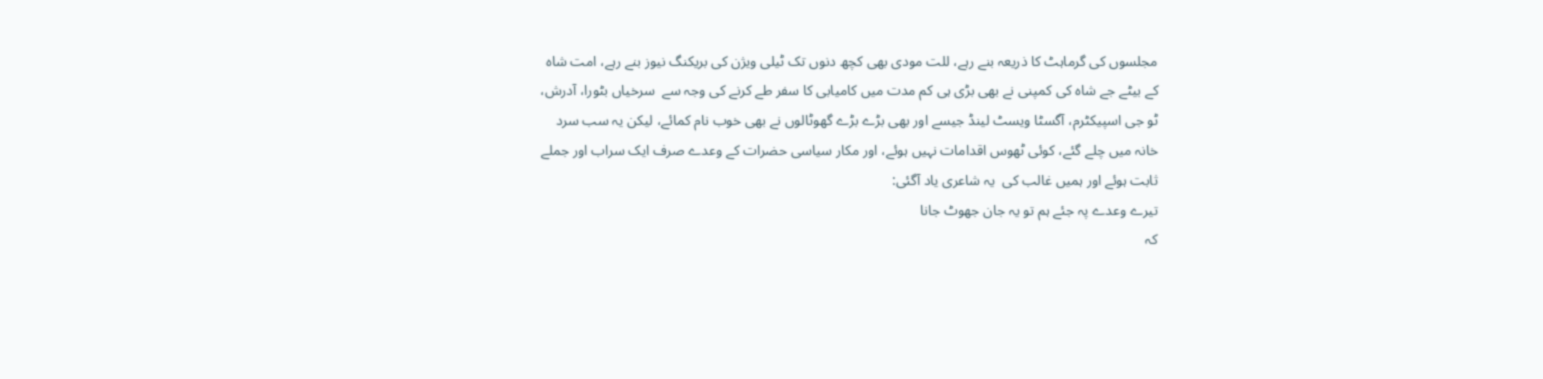مجلسوں کی گرماہٹ کا ذریعہ بنے رہے، للت مودی بھی کچھ دنوں تک ٹیلی ویژن کی بریکنگ نیوز بنے رہے، امت شاہ کے بیٹے جے شاہ کی کمپنی نے بھی بڑی ہی کم مدت میں کامیابی کا سفر طے کرنے کی وجہ سے  سرخیاں بٹورا، آدرش، ٹو جی اسپیکٹرم، آگسٹا ویسٹ لینڈ جیسے اور بھی بڑے بڑے گھوٹالوں نے بھی خوب نام کمائے، لیکن یہ سب سرد خانہ میں چلے گئے، کوئی ٹھوس اقدامات نہیں ہوئے، اور مکار سیاسی حضرات کے وعدے صرف ایک سراب اور جملے ثابت ہوئے اور ہمیں غالب کی  یہ شاعری یاد آگئی:
تیرے وعدے پہ جئے ہم تو یہ جان جھوٹ جانا
کہ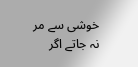خوشی سے مر نہ جاتے اگر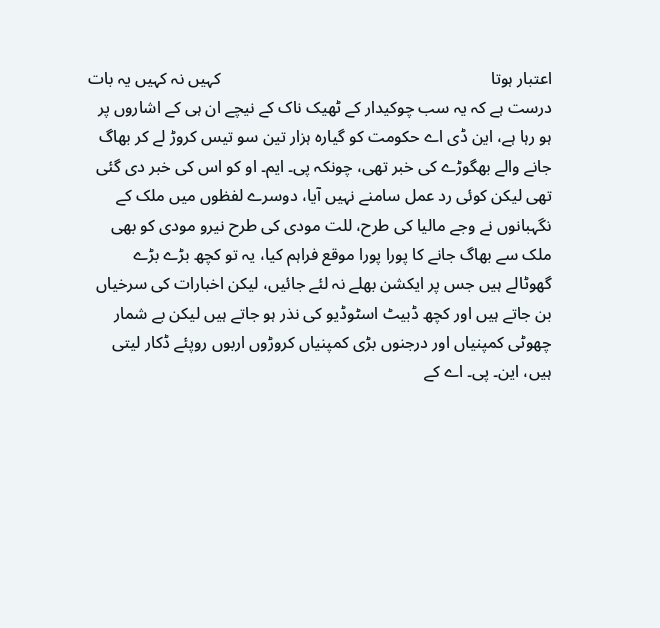اعتبار ہوتا                                                                 کہیں نہ کہیں یہ بات درست ہے کہ یہ سب چوکیدار کے ٹھیک ناک کے نیچے ان ہی کے اشاروں پر ہو رہا ہے، این ڈی اے حکومت کو گیارہ ہزار تین سو تیس کروڑ لے کر بھاگ جانے والے بھگوڑے کی خبر تھی، چونکہ پی۔ ایم۔ او کو اس کی خبر دی گئی تھی لیکن کوئی رد عمل سامنے نہیں آیا، دوسرے لفظوں میں ملک کے نگہبانوں نے وجے مالیا کی طرح، للت مودی کی طرح نیرو مودی کو بھی ملک سے بھاگ جانے کا پورا پورا موقع فراہم کیا، یہ تو کچھ بڑے بڑے گھوٹالے ہیں جس پر ایکشن بھلے نہ لئے جائیں، لیکن اخبارات کی سرخیاں بن جاتے ہیں اور کچھ ڈبیٹ اسٹوڈیو کی نذر ہو جاتے ہیں لیکن بے شمار چھوٹی کمپنیاں اور درجنوں بڑی کمپنیاں کروڑوں اربوں روپئے ڈکار لیتی ہیں، این۔ پی۔ اے کے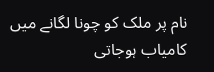نام پر ملک کو چونا لگانے میں کامیاب ہوجاتی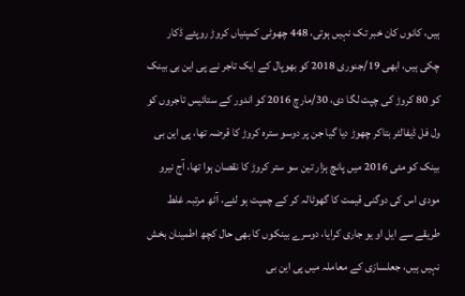ہیں، کانوں کان خبر تک نہیں ہوتی، 448 چھوٹی کمپنیاں کروڑ روپئے ڈکار چکی ہیں، ابھی 19/جنوری 2018 کو بھوپال کے ایک تاجر نے پی این بی بینک کو 80 کروڑ کی چپت لگا دی، 30/مارچ 2016 کو اندور کے ستائیس تاجروں کو ول فل ڈیفالٹر بتاکر چھوڑ دیا گیا جن پر دوسو سترہ کروڑ کا قرضہ تھا، پی این بی بینک کو مئی 2016 میں پانچ ہزار تین سو ستر کروڑ کا نقصان ہوا تھا، آج نیرو مودی اس کی دوگنی قیمت کا گھوٹالہ کر کے چمپت ہو لئے، آٹھ مرتبہ غلط طریقے سے ایل او یو جاری کرایا، دوسرے بینکوں کا بھی حال کچھ اطمینان بخش نہیں ہیں، جعلسازی کے معاملہ میں پی این بی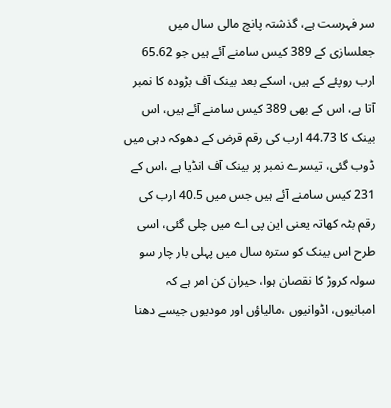سر فہرست ہے، گذشتہ پانچ مالی سال میں جعلسازی کے 389 کیس سامنے آئے ہیں جو 65.62 ارب روپئے کے ہیں، اسکے بعد بینک آف بڑودہ کا نمبر آتا ہے، اس کے بھی 389 کیس سامنے آئے ہیں، اس بینک کا 44.73 ارب کی رقم قرض کے دھوکہ دہی میں ڈوب گئی، تیسرے نمبر پر بینک آف انڈیا ہے ،اس کے 231 کیس سامنے آئے ہیں جس میں 40.5 ارب کی رقم بٹہ کھاتہ یعنی این پی اے میں چلی گئی، اسی طرح اس بینک کو سترہ سال میں پہلی بار چار سو سولہ کروڑ کا نقصان ہوا، حیران کن امر ہے کہ امبانیوں، اڈوانیوں ،مالیاؤں اور مودیوں جیسے دھنا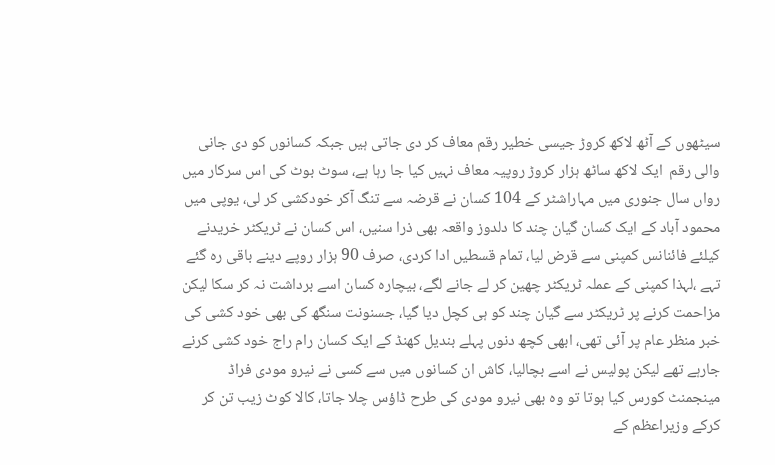سیٹھوں کے آٹھ لاکھ کروڑ جیسی خطیر رقم معاف کر دی جاتی ہیں جبکہ کسانوں کو دی جانی والی رقم  ایک لاکھ ساٹھ ہزار کروڑ روپیہ معاف نہیں کیا جا رہا ہے، سوٹ بوٹ کی اس سرکار میں رواں سال جنوری میں مہاراشٹر کے 104 کسان نے قرضہ سے تنگ آکر خودکشی کر لی، یوپی میں محمود آباد کے ایک کسان گیان چند کا دلدوز واقعہ بھی ذرا سنیں، اس کسان نے ٹریکٹر خریدنے کیلئے فائنانس کمپنی سے قرض لیا، تمام قسطیں ادا کردی، صرف 90 ہزار روپے دینے باقی رہ گئے تہے ،لہذا کمپنی کے عملہ ٹریکٹر چھین کر لے جانے لگے، بیچارہ کسان اسے برداشت نہ کر سکا لیکن مزاحمت کرنے پر ٹریکٹر سے گیان چند کو ہی کچل دیا گیا، جسنونت سنگھ کی بھی خود کشی کی خبر منظر عام پر آئی تھی، ابھی کچھ دنوں پہلے بندیل کھنڈ کے ایک کسان رام راج خود کشی کرنے جارہے تھے لیکن پولیس نے اسے بچالیا، کاش ان کسانوں میں سے کسی نے نیرو مودی فراڈ مینجمنٹ کورس کیا ہوتا تو وہ بھی نیرو مودی کی طرح ڈاؤس چلا جاتا، کالا کوٹ زیب تن کر کرکے وزیراعظم کے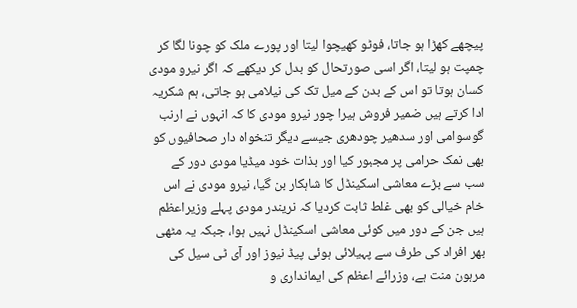پیچھے کھڑا ہو جاتا، فوٹو کھیچوا لیتا اور پورے ملک کو چونا لگا کر چمپت ہو لیتا، اگر اسی صورتحال کو بدل کر دیکھے کہ اگر نیرو مودی کسان ہوتا تو اس کے بدن کے میل تک کی نیلامی ہو جاتی، ہم شکریہ ادا کرتے ہیں ضمیر فروش ہیرا چور نیرو مودی کا کہ انہوں نے ارنب گوسوامی اور سدھیر چودھری جیسے دیگر تنخواہ دار صحافیوں کو بھی نمک حرامی پر مجبور کیا اور بذات خود میڈیا مودی دور کے سب سے بڑے معاشی اسکینڈل کا شاہکار بن گیا، نیرو مودی نے اس خام خیالی کو بھی غلط ثابت کردیا کہ نریندر مودی پہلے وزیراعظم ہیں جن کے دور میں کوئی معاشی اسکینڈل نہیں ہوا، جبکہ یہ مٹھی بھر افراد کی طرف سے پہیلائی ہوئی پیڈ نیوز اور آی ٹی سیل کی مرہون منت ہے، وزرائے اعظم کی ایمانداری و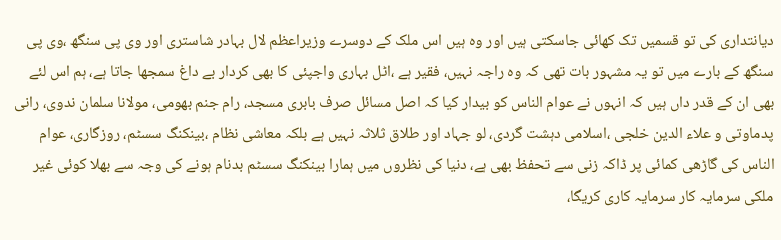دیانتداری کی تو قسمیں تک کھائی جاسکتی ہیں اور وہ ہیں اس ملک کے دوسرے وزیراعظم لال بہادر شاستری اور وی پی سنگھ ،وی پی سنگھ کے بارے میں تو یہ مشہور بات تھی کہ وہ راجہ نہیں، فقیر ہے ،اٹل بہاری واجپئی کا بھی کردار بے داغ سمجھا جاتا ہے، ہم اس لئے بھی ان کے قدر داں ہیں کہ انہوں نے عوام الناس کو بیدار کیا کہ اصل مسائل صرف بابری مسجد، رام جنم بھومی، مولانا سلمان ندوی، رانی پدماوتی و علاء الدین خلجی ،اسلامی دہشت گردی، لو جہاد اور طلاق ثلاثہ نہیں ہے بلکہ معاشی نظام ،بینکنگ سسٹم، روزگاری، عوام الناس کی گاڑھی کمائی پر ڈاکہ زنی سے تحفظ بھی ہے، دنیا کی نظروں میں ہمارا بینکنگ سسٹم بدنام ہونے کی وجہ سے بھلا کوئی غیر ملکی سرمایہ کار سرمایہ کاری کریگا،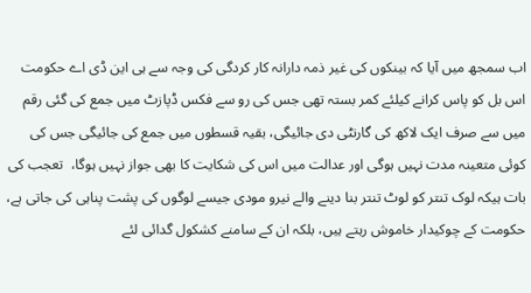اب سمجھ میں آیا کہ بینکوں کی غیر ذمہ دارانہ کار کردگی کی وجہ سے ہی این ڈی اے حکومت اس بل کو پاس کرانے کیلئے کمر بستہ تھی جس کی رو سے فکس ڈپازٹ میں جمع کی گئی رقم میں سے صرف ایک لاکھ کی گارنٹی دی جائیگی، بقیہ قسطوں میں جمع کی جائیگی جس کی کوئی متعینہ مدت نہیں ہوگی اور عدالت میں اس کی شکایت کا بھی جواز نہیں ہوگا،  تعجب کی بات ہیکہ لوک تنتر کو لوٹ تنتر بنا دینے والے نیرو مودی جیسے لوگوں کی پشت پناہی کی جاتی ہے، حکومت کے چوکیدار خاموش رہتے ہیں، بلکہ ان کے سامنے کشکول گدائی لئے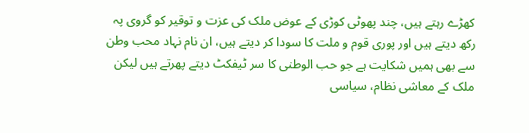کھڑے رہتے ہیں، چند پھوٹی کوڑی کے عوض ملک کی عزت و توقیر کو گروی پہ رکھ دیتے ہیں اور پوری قوم و ملت کا سودا کر دیتے ہیں، ان نام نہاد محب وطن سے بھی ہمیں شکایت ہے جو حب الوطنی کا سر ٹیفکٹ دیتے پھرتے ہیں لیکن ملک کے معاشی نظام، سیاسی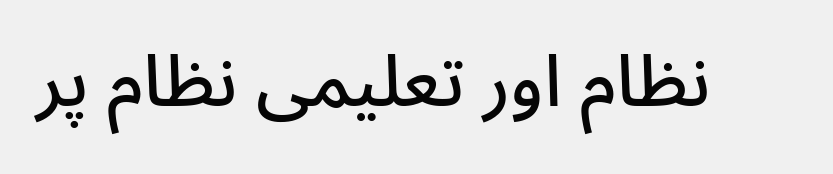نظام اور تعلیمی نظام پر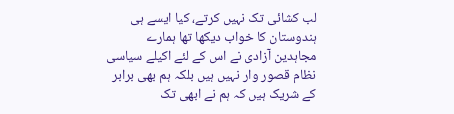لب کشائی تک نہیں کرتے، کیا ایسے ہی ہندوستان کا خواب دیکھا تھا ہمارے مجاہدین آزادی نے اس کے لئے اکیلے سیاسی نظام قصور وار نہیں ہیں بلکہ ہم بھی برابر کے شریک ہیں کہ ہم نے ابھی تک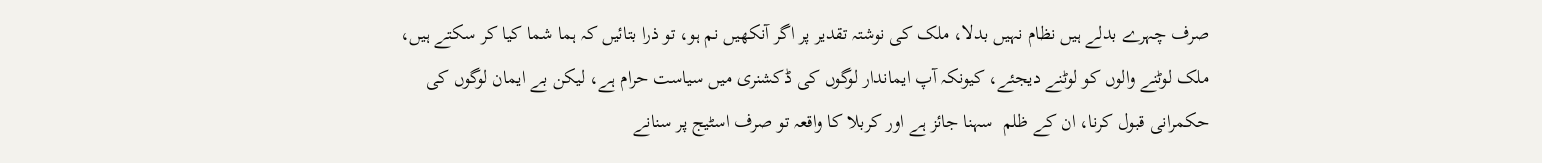صرف چہرے بدلے ہیں نظام نہیں بدلا، ملک کی نوشتہ تقدیر پر اگر آنکھیں نم ہو، تو ذرا بتائیں کہ ہما شما کیا کر سکتے ہیں، ملک لوٹنے والوں کو لوٹنے دیجئے، کیونکہ آپ ایماندار لوگوں کی ڈکشنری میں سیاست حرام ہے، لیکن بے ایمان لوگوں کی حکمرانی قبول کرنا، ان کے ظلم  سہنا جائز ہے اور کربلا کا واقعہ تو صرف اسٹیج پر سنانے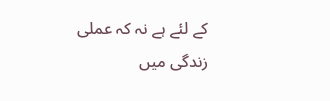کے لئے ہے نہ کہ عملی زندگی میں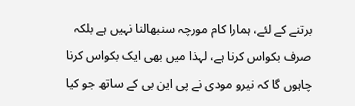برتنے کے لئے، ہمارا کام مورچہ سنبھالنا نہیں ہے بلکہ صرف بکواس کرنا ہے، لہذا میں بھی ایک بکواس کرنا چاہوں گا کہ نیرو مودی نے پی این بی کے ساتھ جو کیا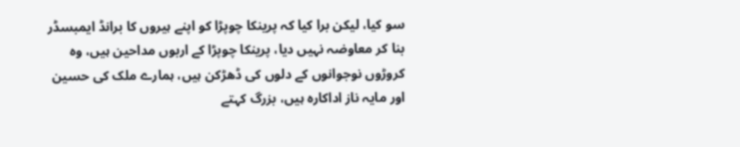سو کیا، لیکن برا کیا کہ پرینکا چوپڑا کو اپنے ہیروں کا برانڈ ایمبسڈر بنا کر معاوضہ نہیں دیا، پرینکا چوپڑا کے اربوں مداحین ہیں، وہ کروڑوں نوجوانوں کے دلوں کی ڈھڑکن ہیں، ہمارے ملک کی حسین اور مایہ ناز اداکارہ ہیں، بزرگ کہتے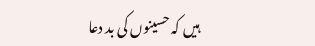ہیں کہ حسینوں کی بد دعا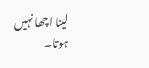لینا اچھا نہیں ہوتا۔